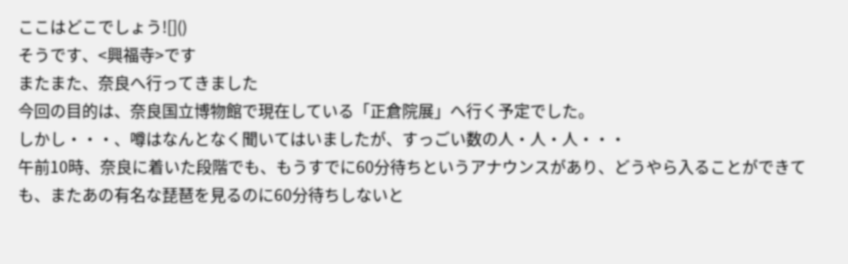ここはどこでしょう![]()
そうです、<興福寺>です
またまた、奈良へ行ってきました
今回の目的は、奈良国立博物館で現在している「正倉院展」へ行く予定でした。
しかし・・・、噂はなんとなく聞いてはいましたが、すっごい数の人・人・人・・・
午前10時、奈良に着いた段階でも、もうすでに60分待ちというアナウンスがあり、どうやら入ることができても、またあの有名な琵琶を見るのに60分待ちしないと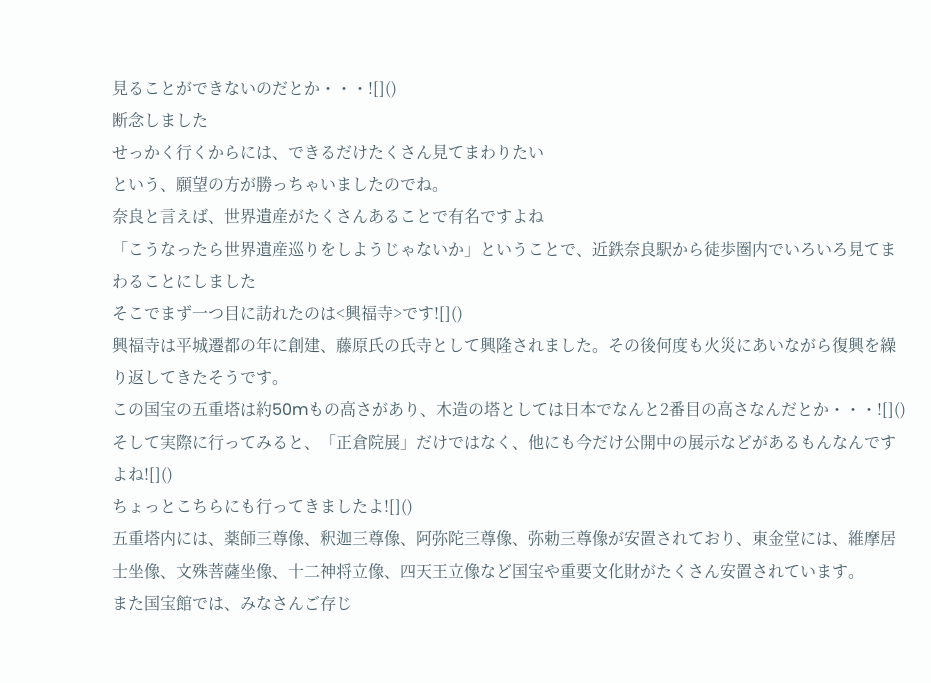見ることができないのだとか・・・![]()
断念しました
せっかく行くからには、できるだけたくさん見てまわりたい
という、願望の方が勝っちゃいましたのでね。
奈良と言えば、世界遺産がたくさんあることで有名ですよね
「こうなったら世界遺産巡りをしようじゃないか」ということで、近鉄奈良駅から徒歩圏内でいろいろ見てまわることにしました
そこでまず一つ目に訪れたのは<興福寺>です![]()
興福寺は平城遷都の年に創建、藤原氏の氏寺として興隆されました。その後何度も火災にあいながら復興を繰り返してきたそうです。
この国宝の五重塔は約50mもの高さがあり、木造の塔としては日本でなんと2番目の高さなんだとか・・・![]()
そして実際に行ってみると、「正倉院展」だけではなく、他にも今だけ公開中の展示などがあるもんなんですよね![]()
ちょっとこちらにも行ってきましたよ![]()
五重塔内には、薬師三尊像、釈迦三尊像、阿弥陀三尊像、弥勅三尊像が安置されており、東金堂には、維摩居士坐像、文殊菩薩坐像、十二神将立像、四天王立像など国宝や重要文化財がたくさん安置されています。
また国宝館では、みなさんご存じ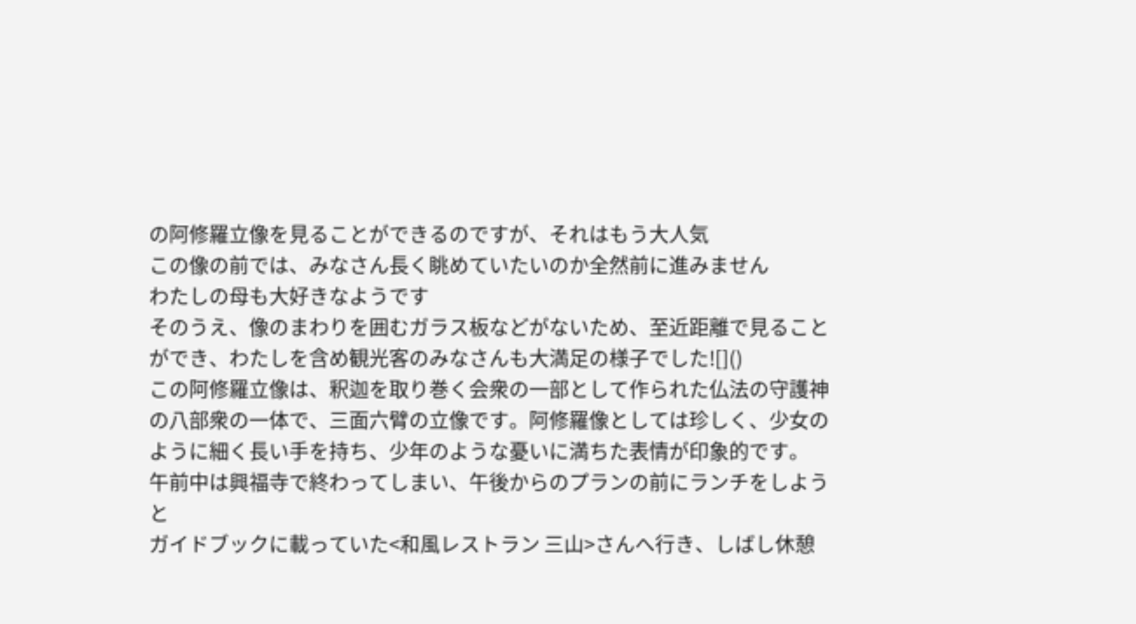の阿修羅立像を見ることができるのですが、それはもう大人気
この像の前では、みなさん長く眺めていたいのか全然前に進みません
わたしの母も大好きなようです
そのうえ、像のまわりを囲むガラス板などがないため、至近距離で見ることができ、わたしを含め観光客のみなさんも大満足の様子でした![]()
この阿修羅立像は、釈迦を取り巻く会衆の一部として作られた仏法の守護神の八部衆の一体で、三面六臂の立像です。阿修羅像としては珍しく、少女のように細く長い手を持ち、少年のような憂いに満ちた表情が印象的です。
午前中は興福寺で終わってしまい、午後からのプランの前にランチをしようと
ガイドブックに載っていた<和風レストラン 三山>さんへ行き、しばし休憩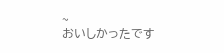~
おいしかったです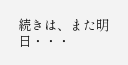続きは、また明日・・・